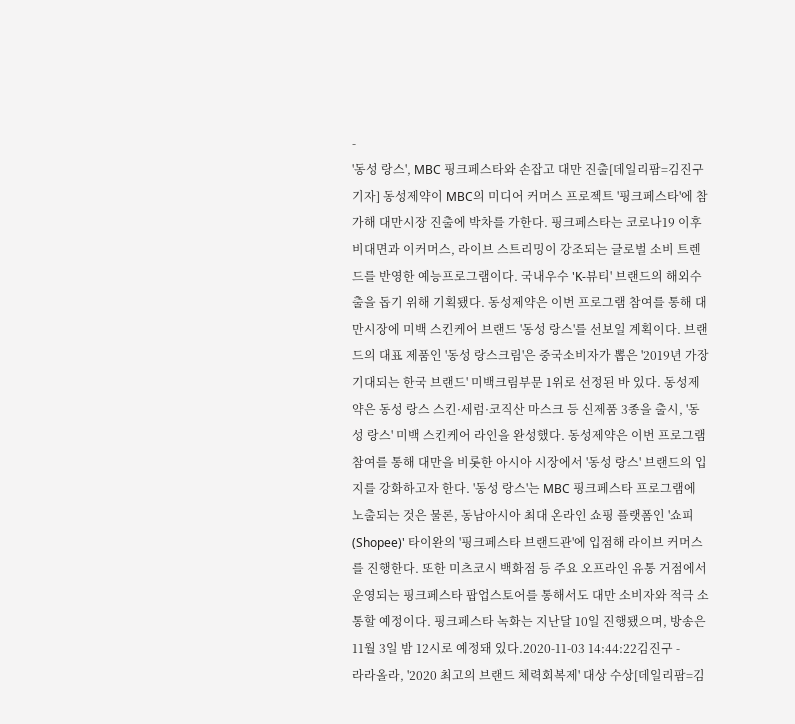-
'동성 랑스', MBC 핑크페스타와 손잡고 대만 진출[데일리팜=김진구 기자] 동성제약이 MBC의 미디어 커머스 프로젝트 '핑크페스타'에 참가해 대만시장 진출에 박차를 가한다. 핑크페스타는 코로나19 이후 비대면과 이커머스, 라이브 스트리밍이 강조되는 글로벌 소비 트렌드를 반영한 예능프로그램이다. 국내우수 'K-뷰티' 브랜드의 해외수출을 돕기 위해 기획됐다. 동성제약은 이번 프로그램 참여를 통해 대만시장에 미백 스킨케어 브랜드 '동성 랑스'를 선보일 계획이다. 브랜드의 대표 제품인 '동성 랑스크림'은 중국소비자가 뽑은 '2019년 가장 기대되는 한국 브랜드' 미백크림부문 1위로 선정된 바 있다. 동성제약은 동성 랑스 스킨·세럼·코직산 마스크 등 신제품 3종을 출시, '동성 랑스' 미백 스킨케어 라인을 완성했다. 동성제약은 이번 프로그램 참여를 통해 대만을 비롯한 아시아 시장에서 '동성 랑스' 브랜드의 입지를 강화하고자 한다. '동성 랑스'는 MBC 핑크페스타 프로그램에 노출되는 것은 물론, 동남아시아 최대 온라인 쇼핑 플랫폼인 '쇼피(Shopee)' 타이완의 '핑크페스타 브랜드관'에 입점해 라이브 커머스를 진행한다. 또한 미츠코시 백화점 등 주요 오프라인 유통 거점에서 운영되는 핑크페스타 팝업스토어를 통해서도 대만 소비자와 적극 소통할 예정이다. 핑크페스타 녹화는 지난달 10일 진행됐으며, 방송은 11월 3일 밤 12시로 예정돼 있다.2020-11-03 14:44:22김진구 -
라라올라, '2020 최고의 브랜드 체력회복제' 대상 수상[데일리팜=김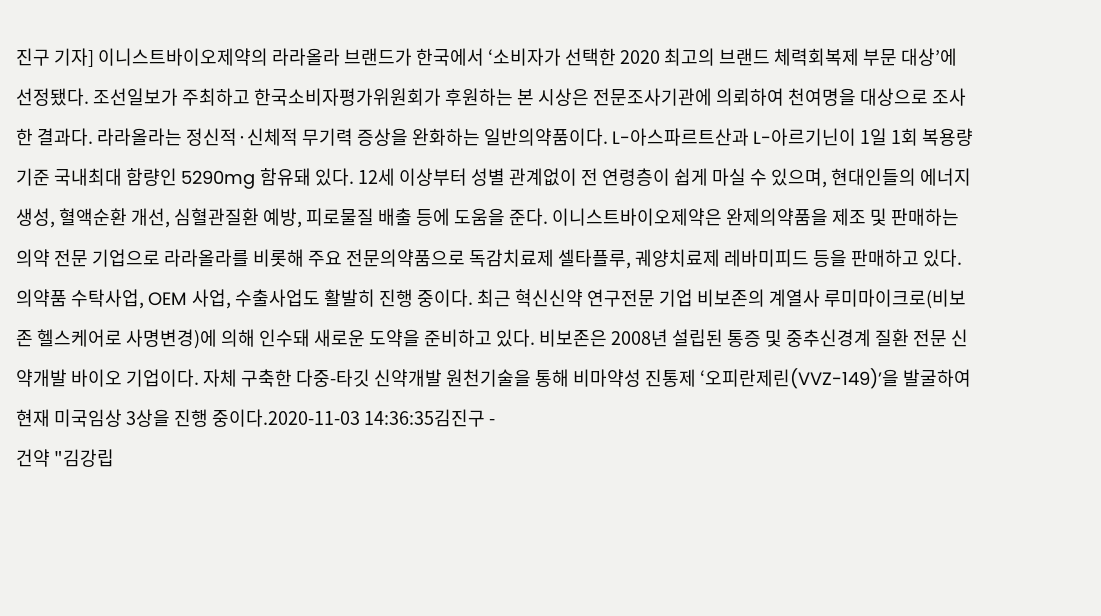진구 기자] 이니스트바이오제약의 라라올라 브랜드가 한국에서 ‘소비자가 선택한 2020 최고의 브랜드 체력회복제 부문 대상’에 선정됐다. 조선일보가 주최하고 한국소비자평가위원회가 후원하는 본 시상은 전문조사기관에 의뢰하여 천여명을 대상으로 조사한 결과다. 라라올라는 정신적·신체적 무기력 증상을 완화하는 일반의약품이다. L-아스파르트산과 L-아르기닌이 1일 1회 복용량 기준 국내최대 함량인 5290mg 함유돼 있다. 12세 이상부터 성별 관계없이 전 연령층이 쉽게 마실 수 있으며, 현대인들의 에너지 생성, 혈액순환 개선, 심혈관질환 예방, 피로물질 배출 등에 도움을 준다. 이니스트바이오제약은 완제의약품을 제조 및 판매하는 의약 전문 기업으로 라라올라를 비롯해 주요 전문의약품으로 독감치료제 셀타플루, 궤양치료제 레바미피드 등을 판매하고 있다. 의약품 수탁사업, OEM 사업, 수출사업도 활발히 진행 중이다. 최근 혁신신약 연구전문 기업 비보존의 계열사 루미마이크로(비보존 헬스케어로 사명변경)에 의해 인수돼 새로운 도약을 준비하고 있다. 비보존은 2008년 설립된 통증 및 중추신경계 질환 전문 신약개발 바이오 기업이다. 자체 구축한 다중-타깃 신약개발 원천기술을 통해 비마약성 진통제 ‘오피란제린(VVZ-149)’을 발굴하여 현재 미국임상 3상을 진행 중이다.2020-11-03 14:36:35김진구 -
건약 "김강립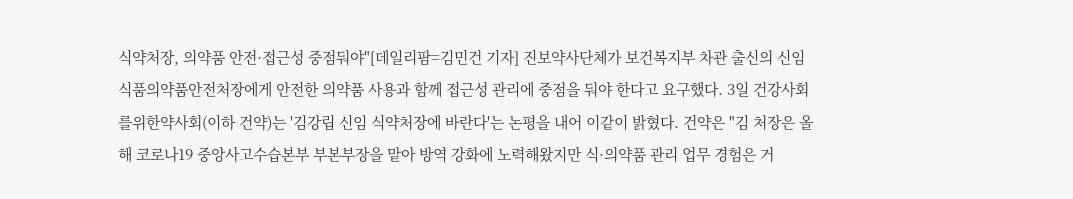식약처장, 의약품 안전·접근성 중점둬야"[데일리팜=김민건 기자] 진보약사단체가 보건복지부 차관 출신의 신임 식품의약품안전처장에게 안전한 의약품 사용과 함께 접근성 관리에 중점을 둬야 한다고 요구했다. 3일 건강사회를위한약사회(이하 건약)는 '김강립 신임 식약처장에 바란다'는 논평을 내어 이같이 밝혔다. 건약은 "김 처장은 올해 코로나19 중앙사고수습본부 부본부장을 맡아 방역 강화에 노력해왔지만 식·의약품 관리 업무 경험은 거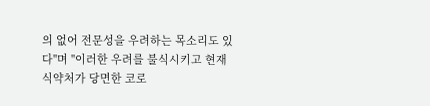의 없어 전문성을 우려하는 목소리도 있다"며 "이러한 우려를 불식시키고 현재 식약처가 당면한 코로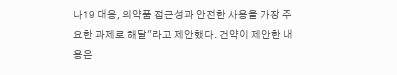나19 대응, 의약품 접근성과 안전한 사용을 가장 주요한 과제로 해달"라고 제안했다. 건약이 제안한 내용은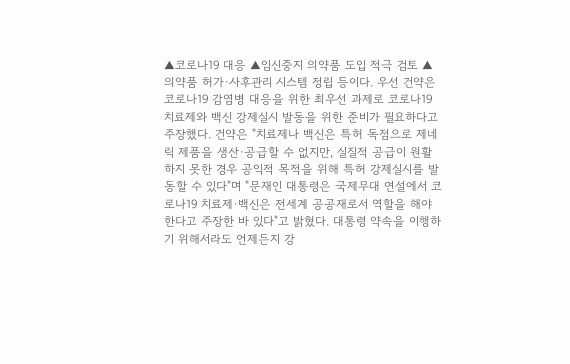▲코로나19 대응 ▲임신중지 의약품 도입 적극 검토 ▲의약품 허가·사후관리 시스템 정립 등이다. 우선 건약은 코로나19 감염병 대응을 위한 최우선 과제로 코로나19 치료제와 백신 강제실시 발동을 위한 준비가 필요하다고 주장했다. 건약은 "치료제나 백신은 특허 독점으로 제네릭 제품을 생산·공급할 수 없지만, 실질적 공급이 원활하지 못한 경우 공익적 목적을 위해 특허 강제실시를 발동할 수 있다"며 "문재인 대통령은 국제무대 연설에서 코로나19 치료제·백신은 전세계 공공재로서 역할을 해야 한다고 주장한 바 있다"고 밝혔다. 대통령 약속을 이행하기 위해서라도 언제든지 강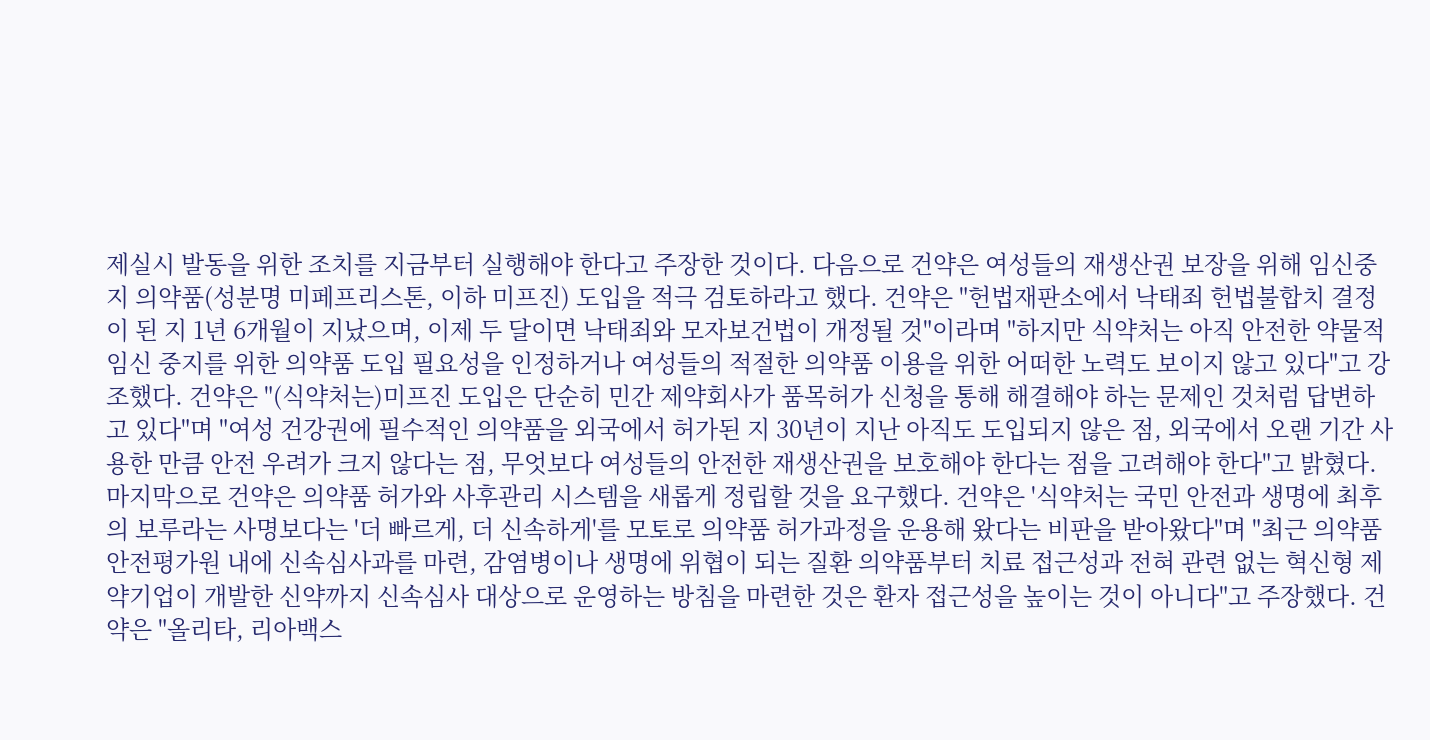제실시 발동을 위한 조치를 지금부터 실행해야 한다고 주장한 것이다. 다음으로 건약은 여성들의 재생산권 보장을 위해 임신중지 의약품(성분명 미페프리스톤, 이하 미프진) 도입을 적극 검토하라고 했다. 건약은 "헌법재판소에서 낙태죄 헌법불합치 결정이 된 지 1년 6개월이 지났으며, 이제 두 달이면 낙태죄와 모자보건법이 개정될 것"이라며 "하지만 식약처는 아직 안전한 약물적 임신 중지를 위한 의약품 도입 필요성을 인정하거나 여성들의 적절한 의약품 이용을 위한 어떠한 노력도 보이지 않고 있다"고 강조했다. 건약은 "(식약처는)미프진 도입은 단순히 민간 제약회사가 품목허가 신청을 통해 해결해야 하는 문제인 것처럼 답변하고 있다"며 "여성 건강권에 필수적인 의약품을 외국에서 허가된 지 30년이 지난 아직도 도입되지 않은 점, 외국에서 오랜 기간 사용한 만큼 안전 우려가 크지 않다는 점, 무엇보다 여성들의 안전한 재생산권을 보호해야 한다는 점을 고려해야 한다"고 밝혔다. 마지막으로 건약은 의약품 허가와 사후관리 시스템을 새롭게 정립할 것을 요구했다. 건약은 '식약처는 국민 안전과 생명에 최후의 보루라는 사명보다는 '더 빠르게, 더 신속하게'를 모토로 의약품 허가과정을 운용해 왔다는 비판을 받아왔다"며 "최근 의약품안전평가원 내에 신속심사과를 마련, 감염병이나 생명에 위협이 되는 질환 의약품부터 치료 접근성과 전혀 관련 없는 혁신형 제약기업이 개발한 신약까지 신속심사 대상으로 운영하는 방침을 마련한 것은 환자 접근성을 높이는 것이 아니다"고 주장했다. 건약은 "올리타, 리아백스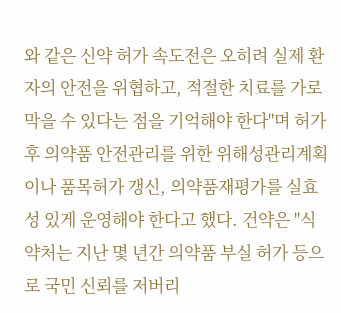와 같은 신약 허가 속도전은 오히려 실제 환자의 안전을 위협하고, 적절한 치료를 가로막을 수 있다는 점을 기억해야 한다"며 허가 후 의약품 안전관리를 위한 위해성관리계획이나 품목허가 갱신, 의약품재평가를 실효성 있게 운영해야 한다고 했다. 건약은 "식약처는 지난 몇 년간 의약품 부실 허가 등으로 국민 신뢰를 저버리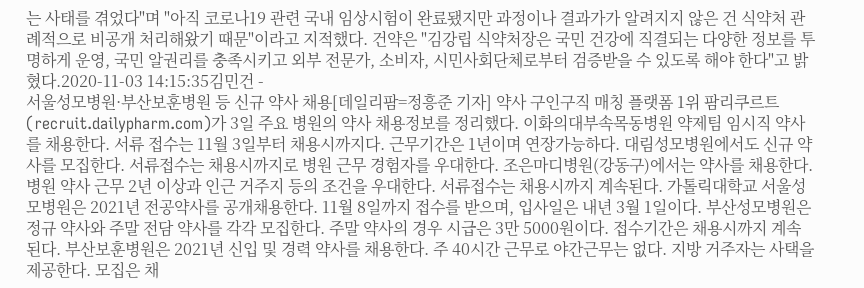는 사태를 겪었다"며 "아직 코로나19 관련 국내 임상시험이 완료됐지만 과정이나 결과가가 알려지지 않은 건 식약처 관례적으로 비공개 처리해왔기 때문"이라고 지적했다. 건약은 "김강립 식약처장은 국민 건강에 직결되는 다양한 정보를 투명하게 운영, 국민 알권리를 충족시키고 외부 전문가, 소비자, 시민사회단체로부터 검증받을 수 있도록 해야 한다"고 밝혔다.2020-11-03 14:15:35김민건 -
서울성모병원·부산보훈병원 등 신규 약사 채용[데일리팜=정흥준 기자] 약사 구인구직 매칭 플랫폼 1위 팜리쿠르트(recruit.dailypharm.com)가 3일 주요 병원의 약사 채용정보를 정리했다. 이화의대부속목동병원 약제팀 임시직 약사를 채용한다. 서류 접수는 11월 3일부터 채용시까지다. 근무기간은 1년이며 연장가능하다. 대림성모병원에서도 신규 약사를 모집한다. 서류접수는 채용시까지로 병원 근무 경험자를 우대한다. 조은마디병원(강동구)에서는 약사를 채용한다. 병원 약사 근무 2년 이상과 인근 거주지 등의 조건을 우대한다. 서류접수는 채용시까지 계속된다. 가톨릭대학교 서울성모병원은 2021년 전공약사를 공개채용한다. 11월 8일까지 접수를 받으며, 입사일은 내년 3월 1일이다. 부산성모병원은 정규 약사와 주말 전담 약사를 각각 모집한다. 주말 약사의 경우 시급은 3만 5000원이다. 접수기간은 채용시까지 계속된다. 부산보훈병원은 2021년 신입 및 경력 약사를 채용한다. 주 40시간 근무로 야간근무는 없다. 지방 거주자는 사택을 제공한다. 모집은 채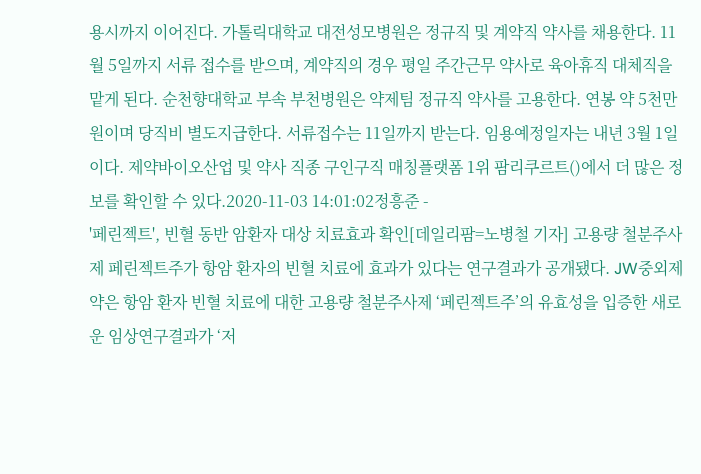용시까지 이어진다. 가톨릭대학교 대전성모병원은 정규직 및 계약직 약사를 채용한다. 11월 5일까지 서류 접수를 받으며, 계약직의 경우 평일 주간근무 약사로 육아휴직 대체직을 맡게 된다. 순천향대학교 부속 부천병원은 약제팀 정규직 약사를 고용한다. 연봉 약 5천만원이며 당직비 별도지급한다. 서류접수는 11일까지 받는다. 임용예정일자는 내년 3월 1일이다. 제약바이오산업 및 약사 직종 구인구직 매칭플랫폼 1위 팜리쿠르트()에서 더 많은 정보를 확인할 수 있다.2020-11-03 14:01:02정흥준 -
'페린젝트', 빈혈 동반 암환자 대상 치료효과 확인[데일리팜=노병철 기자] 고용량 철분주사제 페린젝트주가 항암 환자의 빈혈 치료에 효과가 있다는 연구결과가 공개됐다. JW중외제약은 항암 환자 빈혈 치료에 대한 고용량 철분주사제 ‘페린젝트주’의 유효성을 입증한 새로운 임상연구결과가 ‘저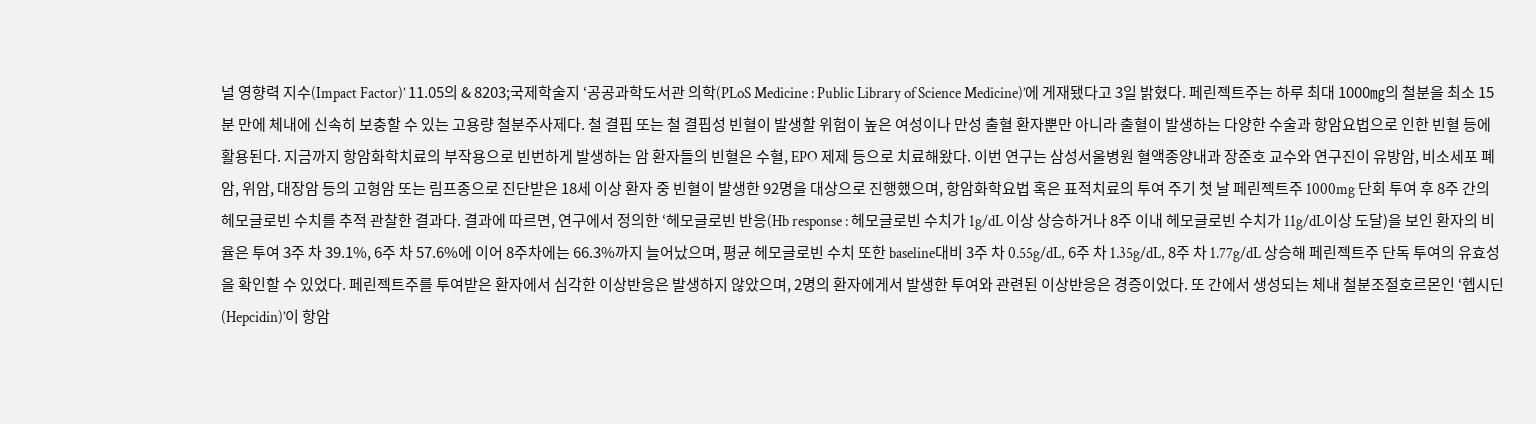널 영향력 지수(Impact Factor)’ 11.05의 & 8203;국제학술지 ‘공공과학도서관 의학(PLoS Medicine : Public Library of Science Medicine)’에 게재됐다고 3일 밝혔다. 페린젝트주는 하루 최대 1000㎎의 철분을 최소 15분 만에 체내에 신속히 보충할 수 있는 고용량 철분주사제다. 철 결핍 또는 철 결핍성 빈혈이 발생할 위험이 높은 여성이나 만성 출혈 환자뿐만 아니라 출혈이 발생하는 다양한 수술과 항암요법으로 인한 빈혈 등에 활용된다. 지금까지 항암화학치료의 부작용으로 빈번하게 발생하는 암 환자들의 빈혈은 수혈, EPO 제제 등으로 치료해왔다. 이번 연구는 삼성서울병원 혈액종양내과 장준호 교수와 연구진이 유방암, 비소세포 폐암, 위암, 대장암 등의 고형암 또는 림프종으로 진단받은 18세 이상 환자 중 빈혈이 발생한 92명을 대상으로 진행했으며, 항암화학요법 혹은 표적치료의 투여 주기 첫 날 페린젝트주 1000mg 단회 투여 후 8주 간의 헤모글로빈 수치를 추적 관찰한 결과다. 결과에 따르면, 연구에서 정의한 ‘헤모글로빈 반응(Hb response : 헤모글로빈 수치가 1g/dL 이상 상승하거나 8주 이내 헤모글로빈 수치가 11g/dL이상 도달)을 보인 환자의 비율은 투여 3주 차 39.1%, 6주 차 57.6%에 이어 8주차에는 66.3%까지 늘어났으며, 평균 헤모글로빈 수치 또한 baseline대비 3주 차 0.55g/dL, 6주 차 1.35g/dL, 8주 차 1.77g/dL 상승해 페린젝트주 단독 투여의 유효성을 확인할 수 있었다. 페린젝트주를 투여받은 환자에서 심각한 이상반응은 발생하지 않았으며, 2명의 환자에게서 발생한 투여와 관련된 이상반응은 경증이었다. 또 간에서 생성되는 체내 철분조절호르몬인 ‘헵시딘(Hepcidin)’이 항암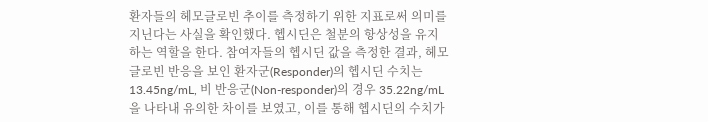환자들의 헤모글로빈 추이를 측정하기 위한 지표로써 의미를 지닌다는 사실을 확인했다. 헵시딘은 철분의 항상성을 유지하는 역할을 한다. 참여자들의 헵시딘 값을 측정한 결과, 헤모글로빈 반응을 보인 환자군(Responder)의 헵시딘 수치는 13.45ng/mL, 비 반응군(Non-responder)의 경우 35.22ng/mL을 나타내 유의한 차이를 보였고, 이를 통해 헵시딘의 수치가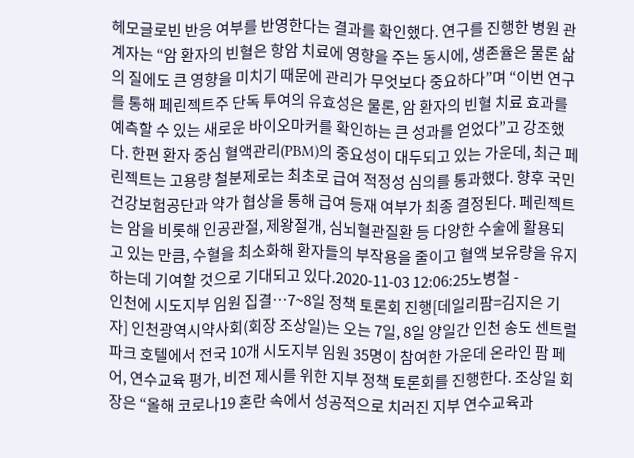헤모글로빈 반응 여부를 반영한다는 결과를 확인했다. 연구를 진행한 병원 관계자는 “암 환자의 빈혈은 항암 치료에 영향을 주는 동시에, 생존율은 물론 삶의 질에도 큰 영향을 미치기 때문에 관리가 무엇보다 중요하다”며 “이번 연구를 통해 페린젝트주 단독 투여의 유효성은 물론, 암 환자의 빈혈 치료 효과를 예측할 수 있는 새로운 바이오마커를 확인하는 큰 성과를 얻었다”고 강조했다. 한편 환자 중심 혈액관리(PBM)의 중요성이 대두되고 있는 가운데, 최근 페린젝트는 고용량 철분제로는 최초로 급여 적정성 심의를 통과했다. 향후 국민건강보험공단과 약가 협상을 통해 급여 등재 여부가 최종 결정된다. 페린젝트는 암을 비롯해 인공관절, 제왕절개, 심뇌혈관질환 등 다양한 수술에 활용되고 있는 만큼, 수혈을 최소화해 환자들의 부작용을 줄이고 혈액 보유량을 유지하는데 기여할 것으로 기대되고 있다.2020-11-03 12:06:25노병철 -
인천에 시도지부 임원 집결…7~8일 정책 토론회 진행[데일리팜=김지은 기자] 인천광역시약사회(회장 조상일)는 오는 7일, 8일 양일간 인천 송도 센트럴파크 호텔에서 전국 10개 시도지부 임원 35명이 참여한 가운데 온라인 팜 페어, 연수교육 평가, 비전 제시를 위한 지부 정책 토론회를 진행한다. 조상일 회장은 “올해 코로나19 혼란 속에서 성공적으로 치러진 지부 연수교육과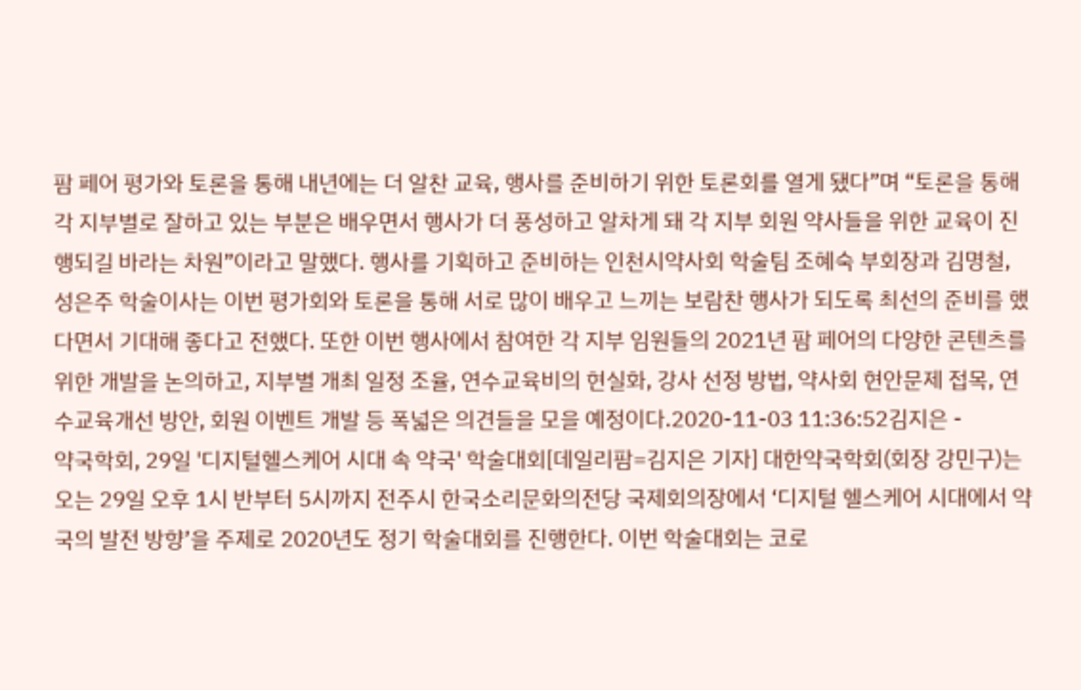팜 페어 평가와 토론을 통해 내년에는 더 알찬 교육, 행사를 준비하기 위한 토론회를 열게 됐다”며 “토론을 통해 각 지부별로 잘하고 있는 부분은 배우면서 행사가 더 풍성하고 알차게 돼 각 지부 회원 약사들을 위한 교육이 진행되길 바라는 차원”이라고 말했다. 행사를 기획하고 준비하는 인천시약사회 학술팀 조혜숙 부회장과 김명철, 성은주 학술이사는 이번 평가회와 토론을 통해 서로 많이 배우고 느끼는 보람찬 행사가 되도록 최선의 준비를 했다면서 기대해 좋다고 전했다. 또한 이번 행사에서 참여한 각 지부 임원들의 2021년 팜 페어의 다양한 콘텐츠를 위한 개발을 논의하고, 지부별 개최 일정 조율, 연수교육비의 현실화, 강사 선정 방법, 약사회 현안문제 접목, 연수교육개선 방안, 회원 이벤트 개발 등 폭넓은 의견들을 모을 예정이다.2020-11-03 11:36:52김지은 -
약국학회, 29일 '디지털헬스케어 시대 속 약국' 학술대회[데일리팜=김지은 기자] 대한약국학회(회장 강민구)는 오는 29일 오후 1시 반부터 5시까지 전주시 한국소리문화의전당 국제회의장에서 ‘디지털 헬스케어 시대에서 약국의 발전 방향’을 주제로 2020년도 정기 학술대회를 진행한다. 이번 학술대회는 코로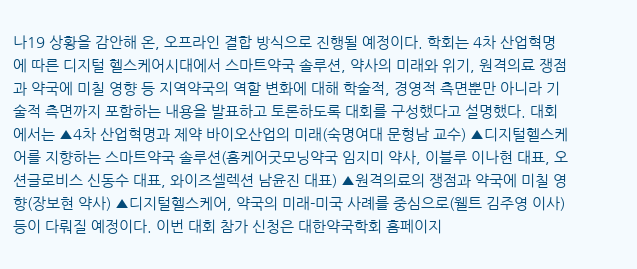나19 상황을 감안해 온, 오프라인 결합 방식으로 진행될 예정이다. 학회는 4차 산업혁명에 따른 디지털 헬스케어시대에서 스마트약국 솔루션, 약사의 미래와 위기, 원격의료 쟁점과 약국에 미칠 영향 등 지역약국의 역할 변화에 대해 학술적, 경영적 측면뿐만 아니라 기술적 측면까지 포함하는 내용을 발표하고 토론하도록 대회를 구성했다고 설명했다. 대회에서는 ▲4차 산업혁명과 제약 바이오산업의 미래(숙명여대 문형남 교수) ▲디지털헬스케어를 지향하는 스마트약국 솔루션(홈케어굿모닝약국 임지미 약사, 이블루 이나현 대표, 오션글로비스 신동수 대표, 와이즈셀렉션 남윤진 대표) ▲원격의료의 쟁점과 약국에 미칠 영향(장보현 약사) ▲디지털헬스케어, 약국의 미래-미국 사례를 중심으로(웰트 김주영 이사) 등이 다뤄질 예정이다. 이번 대회 참가 신청은 대한약국학회 홈페이지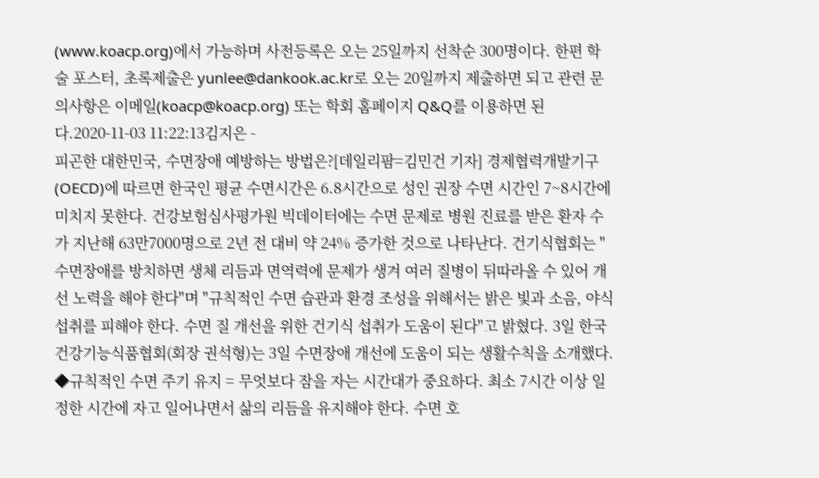(www.koacp.org)에서 가능하며 사전등록은 오는 25일까지 선착순 300명이다. 한편 학술 포스터, 초록제출은 yunlee@dankook.ac.kr로 오는 20일까지 제출하면 되고 관련 문의사항은 이메일(koacp@koacp.org) 또는 학회 홈페이지 Q&Q를 이용하면 된다.2020-11-03 11:22:13김지은 -
피곤한 대한민국, 수면장애 예방하는 방법은?[데일리팜=김민건 기자] 경제협력개발기구(OECD)에 따르면 한국인 평균 수면시간은 6.8시간으로 성인 권장 수면 시간인 7~8시간에 미치지 못한다. 건강보험심사평가원 빅데이터에는 수면 문제로 병원 진료를 받은 환자 수가 지난해 63만7000명으로 2년 전 대비 약 24% 증가한 것으로 나타난다. 건기식협회는 "수면장애를 방치하면 생체 리듬과 면역력에 문제가 생겨 여러 질병이 뒤따라올 수 있어 개선 노력을 해야 한다"며 "규칙적인 수면 습관과 환경 조성을 위해서는 밝은 빛과 소음, 야식 섭취를 피해야 한다. 수면 질 개선을 위한 건기식 섭취가 도움이 된다"고 밝혔다. 3일 한국건강기능식품협회(회장 권석형)는 3일 수면장애 개선에 도움이 되는 생활수칙을 소개했다. ◆규칙적인 수면 주기 유지 = 무엇보다 잠을 자는 시간대가 중요하다. 최소 7시간 이상 일정한 시간에 자고 일어나면서 삶의 리듬을 유지해야 한다. 수면 호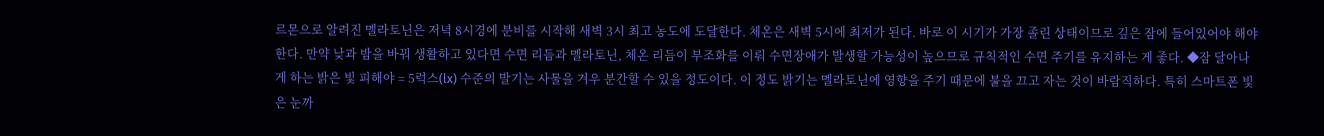르몬으로 알려진 멜라토닌은 저녁 8시경에 분비를 시작해 새벽 3시 최고 농도에 도달한다. 체온은 새벽 5시에 최저가 된다. 바로 이 시기가 가장 졸린 상태이므로 깊은 잠에 들어있어야 해야 한다. 만약 낮과 밤을 바꿔 생활하고 있다면 수면 리듬과 멜라토닌, 체온 리듬이 부조화를 이뤄 수면장애가 발생할 가능성이 높으므로 규칙적인 수면 주기를 유지하는 게 좋다. ◆잠 달아나게 하는 밝은 빛 피해야 = 5럭스(lx) 수준의 발기는 사물을 겨우 분간할 수 있을 정도이다. 이 정도 밝기는 멜라토닌에 영향을 주기 때문에 불을 끄고 자는 것이 바람직하다. 특히 스마트폰 빛은 눈까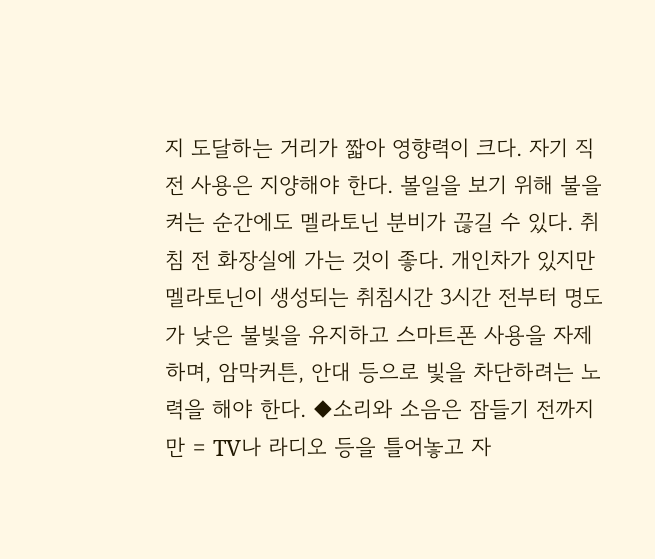지 도달하는 거리가 짧아 영향력이 크다. 자기 직전 사용은 지양해야 한다. 볼일을 보기 위해 불을 켜는 순간에도 멜라토닌 분비가 끊길 수 있다. 취침 전 화장실에 가는 것이 좋다. 개인차가 있지만 멜라토닌이 생성되는 취침시간 3시간 전부터 명도가 낮은 불빛을 유지하고 스마트폰 사용을 자제하며, 암막커튼, 안대 등으로 빛을 차단하려는 노력을 해야 한다. ◆소리와 소음은 잠들기 전까지만 = TV나 라디오 등을 틀어놓고 자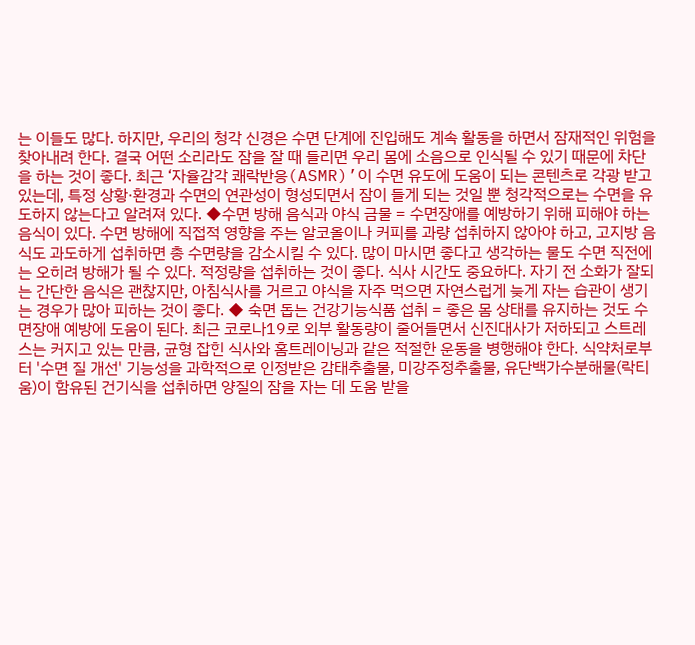는 이들도 많다. 하지만, 우리의 청각 신경은 수면 단계에 진입해도 계속 활동을 하면서 잠재적인 위험을 찾아내려 한다. 결국 어떤 소리라도 잠을 잘 때 들리면 우리 몸에 소음으로 인식될 수 있기 때문에 차단을 하는 것이 좋다. 최근 ‘자율감각 쾌락반응(ASMR)’이 수면 유도에 도움이 되는 콘텐츠로 각광 받고 있는데, 특정 상황·환경과 수면의 연관성이 형성되면서 잠이 들게 되는 것일 뿐 청각적으로는 수면을 유도하지 않는다고 알려져 있다. ◆수면 방해 음식과 야식 금물 = 수면장애를 예방하기 위해 피해야 하는 음식이 있다. 수면 방해에 직접적 영향을 주는 알코올이나 커피를 과량 섭취하지 않아야 하고, 고지방 음식도 과도하게 섭취하면 총 수면량을 감소시킬 수 있다. 많이 마시면 좋다고 생각하는 물도 수면 직전에는 오히려 방해가 될 수 있다. 적정량을 섭취하는 것이 좋다. 식사 시간도 중요하다. 자기 전 소화가 잘되는 간단한 음식은 괜찮지만, 아침식사를 거르고 야식을 자주 먹으면 자연스럽게 늦게 자는 습관이 생기는 경우가 많아 피하는 것이 좋다. ◆ 숙면 돕는 건강기능식품 섭취 = 좋은 몸 상태를 유지하는 것도 수면장애 예방에 도움이 된다. 최근 코로나19로 외부 활동량이 줄어들면서 신진대사가 저하되고 스트레스는 커지고 있는 만큼, 균형 잡힌 식사와 홈트레이닝과 같은 적절한 운동을 병행해야 한다. 식약처로부터 '수면 질 개선' 기능성을 과학적으로 인정받은 감태추출물, 미강주정추출물, 유단백가수분해물(락티움)이 함유된 건기식을 섭취하면 양질의 잠을 자는 데 도움 받을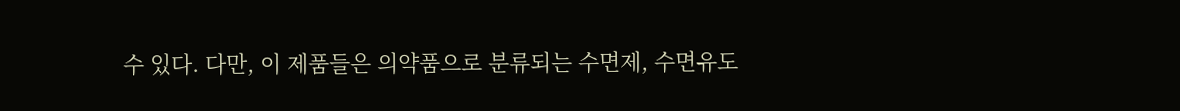수 있다. 다만, 이 제품들은 의약품으로 분류되는 수면제, 수면유도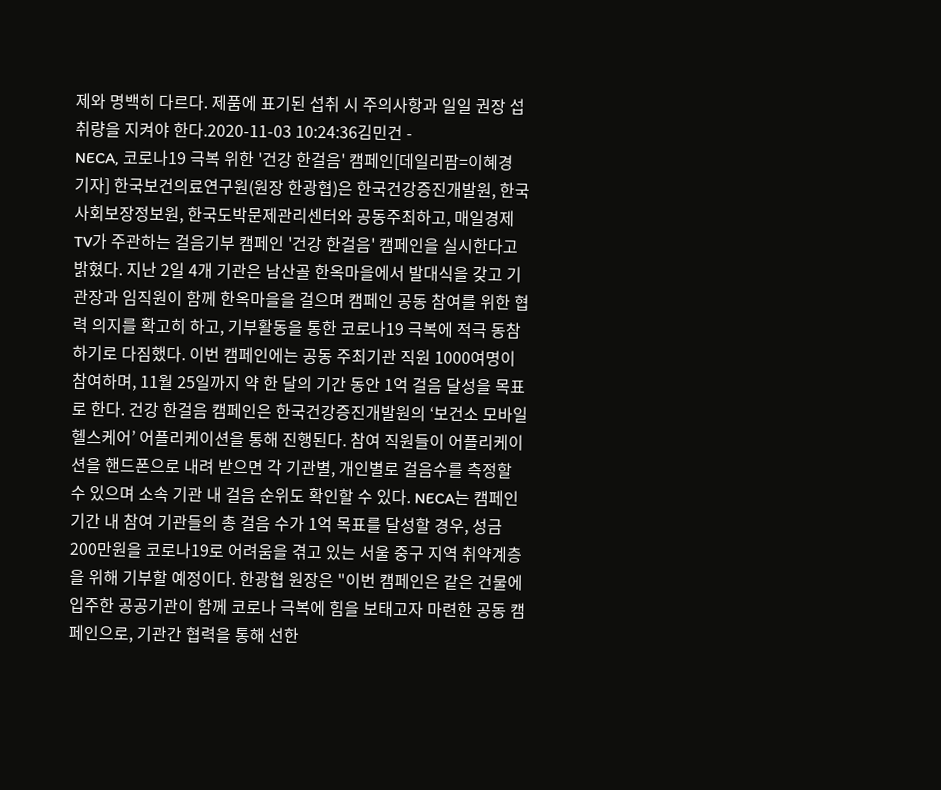제와 명백히 다르다. 제품에 표기된 섭취 시 주의사항과 일일 권장 섭취량을 지켜야 한다.2020-11-03 10:24:36김민건 -
NECA, 코로나19 극복 위한 '건강 한걸음' 캠페인[데일리팜=이혜경 기자] 한국보건의료연구원(원장 한광협)은 한국건강증진개발원, 한국사회보장정보원, 한국도박문제관리센터와 공동주최하고, 매일경제TV가 주관하는 걸음기부 캠페인 '건강 한걸음' 캠페인을 실시한다고 밝혔다. 지난 2일 4개 기관은 남산골 한옥마을에서 발대식을 갖고 기관장과 임직원이 함께 한옥마을을 걸으며 캠페인 공동 참여를 위한 협력 의지를 확고히 하고, 기부활동을 통한 코로나19 극복에 적극 동참하기로 다짐했다. 이번 캠페인에는 공동 주최기관 직원 1000여명이 참여하며, 11월 25일까지 약 한 달의 기간 동안 1억 걸음 달성을 목표로 한다. 건강 한걸음 캠페인은 한국건강증진개발원의 ‘보건소 모바일 헬스케어’ 어플리케이션을 통해 진행된다. 참여 직원들이 어플리케이션을 핸드폰으로 내려 받으면 각 기관별, 개인별로 걸음수를 측정할 수 있으며 소속 기관 내 걸음 순위도 확인할 수 있다. NECA는 캠페인 기간 내 참여 기관들의 총 걸음 수가 1억 목표를 달성할 경우, 성금 200만원을 코로나19로 어려움을 겪고 있는 서울 중구 지역 취약계층을 위해 기부할 예정이다. 한광협 원장은 "이번 캠페인은 같은 건물에 입주한 공공기관이 함께 코로나 극복에 힘을 보태고자 마련한 공동 캠페인으로, 기관간 협력을 통해 선한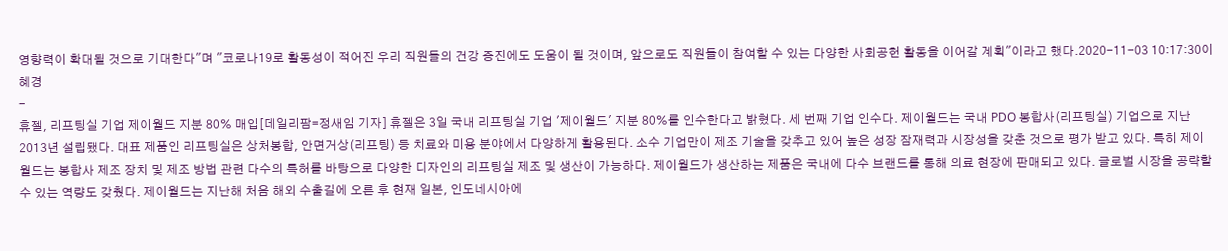영향력이 확대될 것으로 기대한다"며 "코로나19로 활동성이 적어진 우리 직원들의 건강 증진에도 도움이 될 것이며, 앞으로도 직원들이 참여할 수 있는 다양한 사회공헌 활동을 이어갈 계획"이라고 했다.2020-11-03 10:17:30이혜경
-
휴젤, 리프팅실 기업 제이월드 지분 80% 매입[데일리팜=정새임 기자] 휴젤은 3일 국내 리프팅실 기업 '제이월드' 지분 80%를 인수한다고 밝혔다. 세 번째 기업 인수다. 제이월드는 국내 PDO 봉합사(리프팅실) 기업으로 지난 2013년 설립됐다. 대표 제품인 리프팅실은 상처봉합, 안면거상(리프팅) 등 치료와 미용 분야에서 다양하게 활용된다. 소수 기업만이 제조 기술을 갖추고 있어 높은 성장 잠재력과 시장성을 갖춘 것으로 평가 받고 있다. 특히 제이월드는 봉합사 제조 장치 및 제조 방법 관련 다수의 특허를 바탕으로 다양한 디자인의 리프팅실 제조 및 생산이 가능하다. 제이월드가 생산하는 제품은 국내에 다수 브랜드를 통해 의료 현장에 판매되고 있다. 글로벌 시장을 공략할 수 있는 역량도 갖췄다. 제이월드는 지난해 처음 해외 수출길에 오른 후 현재 일본, 인도네시아에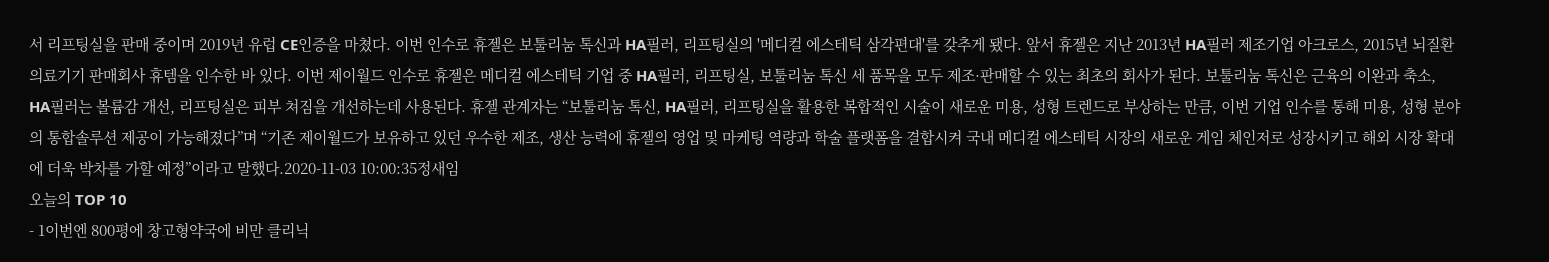서 리프팅실을 판매 중이며 2019년 유럽 CE인증을 마쳤다. 이번 인수로 휴젤은 보툴리눔 톡신과 HA필러, 리프팅실의 '메디컬 에스테틱 삼각편대'를 갖추게 됐다. 앞서 휴젤은 지난 2013년 HA필러 제조기업 아크로스, 2015년 뇌질환 의료기기 판매회사 휴템을 인수한 바 있다. 이번 제이월드 인수로 휴젤은 메디컬 에스테틱 기업 중 HA필러, 리프팅실, 보툴리눔 톡신 세 품목을 모두 제조·판매할 수 있는 최초의 회사가 된다. 보툴리눔 톡신은 근육의 이완과 축소, HA필러는 볼륨감 개선, 리프팅실은 피부 쳐짐을 개선하는데 사용된다. 휴젤 관계자는 “보툴리눔 톡신, HA필러, 리프팅실을 활용한 복합적인 시술이 새로운 미용, 성형 트렌드로 부상하는 만큼, 이번 기업 인수를 통해 미용, 성형 분야의 통합솔루션 제공이 가능해졌다”며 “기존 제이월드가 보유하고 있던 우수한 제조, 생산 능력에 휴젤의 영업 및 마케팅 역량과 학술 플랫폼을 결합시켜 국내 메디컬 에스테틱 시장의 새로운 게임 체인저로 성장시키고 해외 시장 확대에 더욱 박차를 가할 예정”이라고 말했다.2020-11-03 10:00:35정새임
오늘의 TOP 10
- 1이번엔 800평에 창고형약국에 비만 클리닉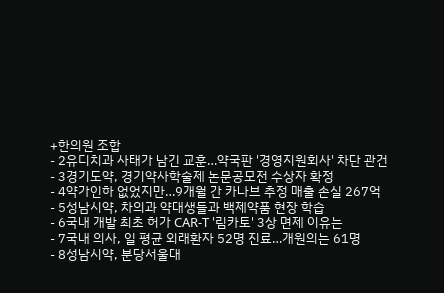+한의원 조합
- 2유디치과 사태가 남긴 교훈…약국판 '경영지원회사' 차단 관건
- 3경기도약, 경기약사학술제 논문공모전 수상자 확정
- 4약가인하 없었지만…9개월 간 카나브 추정 매출 손실 267억
- 5성남시약, 차의과 약대생들과 백제약품 현장 학습
- 6국내 개발 최초 허가 CAR-T '림카토' 3상 면제 이유는
- 7국내 의사, 일 평균 외래환자 52명 진료…개원의는 61명
- 8성남시약, 분당서울대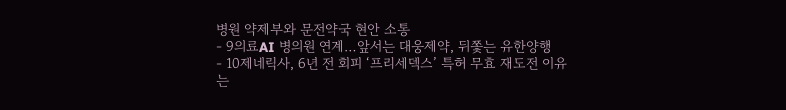병원 약제부와 문전약국 현안 소통
- 9의료AI 병의원 연계…앞서는 대웅제약, 뒤쫓는 유한양행
- 10제네릭사, 6년 전 회피 ‘프리세덱스’ 특허 무효 재도전 이유는